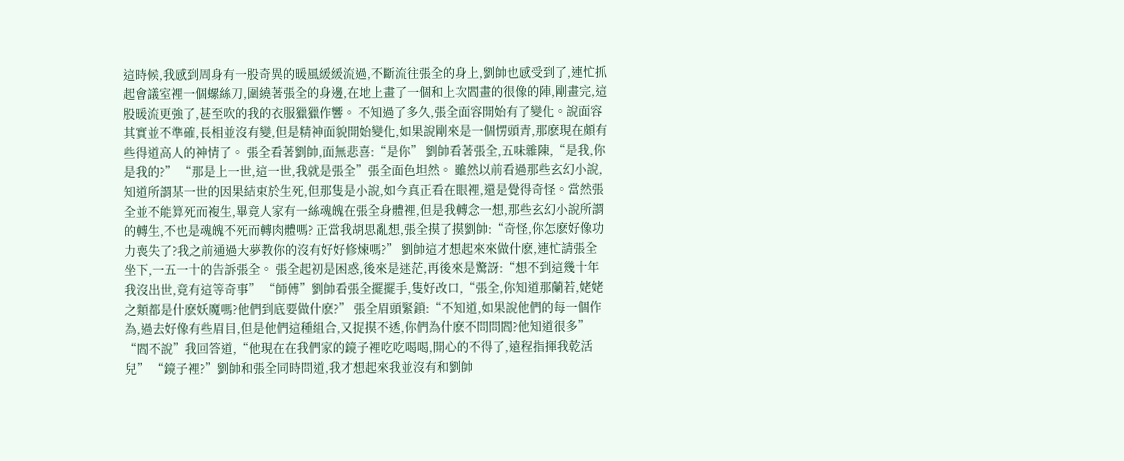這時候,我感到周身有一股奇異的暖風緩緩流過,不斷流往張全的身上,劉帥也感受到了,連忙抓起會議室裡一個螺絲刀,圍繞著張全的身邊,在地上畫了一個和上次閻畫的很像的陣,剛畫完,這股暖流更強了,甚至吹的我的衣服獵獵作響。 不知過了多久,張全面容開始有了變化。說面容其實並不準確,長相並沒有變,但是精神面貌開始變化,如果說剛來是一個愣頭青,那麽現在頗有些得道高人的神情了。 張全看著劉帥,面無悲喜:“是你” 劉帥看著張全,五味雜陳,“是我,你是我的?” “那是上一世,這一世,我就是張全”張全面色坦然。 雖然以前看過那些玄幻小說,知道所謂某一世的因果結束於生死,但那隻是小說,如今真正看在眼裡,還是覺得奇怪。當然張全並不能算死而複生,畢竟人家有一絲魂魄在張全身體裡,但是我轉念一想,那些玄幻小說所謂的轉生,不也是魂魄不死而轉肉體嗎? 正當我胡思亂想,張全摸了摸劉帥:“奇怪,你怎麽好像功力喪失了?我之前通過大夢教你的沒有好好修煉嗎?” 劉帥這才想起來來做什麽,連忙請張全坐下,一五一十的告訴張全。 張全起初是困惑,後來是迷茫,再後來是驚訝:“想不到這幾十年我沒出世,竟有這等奇事” “師傅”劉帥看張全擺擺手,隻好改口,“張全,你知道那蘭若,姥姥之類都是什麽妖魔嗎?他們到底要做什麽?” 張全眉頭緊鎖:“不知道,如果說他們的每一個作為,過去好像有些眉目,但是他們這種組合,又捉摸不透,你們為什麽不問問閻?他知道很多” “閻不說”我回答道,“他現在在我們家的鏡子裡吃吃喝喝,開心的不得了,遠程指揮我乾活兒” “鏡子裡?”劉帥和張全同時問道,我才想起來我並沒有和劉帥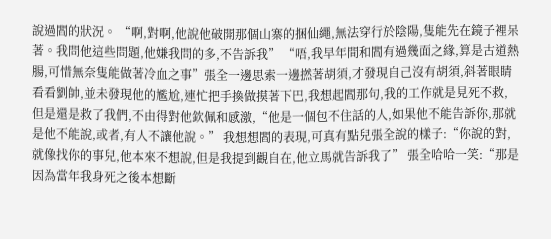說過閻的狀況。 “啊,對啊,他說他破開那個山寨的捆仙繩,無法穿行於陰陽,隻能先在鏡子裡呆著。我問他這些問題,他嫌我問的多,不告訴我” “唔,我早年間和閻有過幾面之緣,算是古道熱腸,可惜無奈隻能做著冷血之事”張全一邊思索一邊撚著胡須,才發現自己沒有胡須,斜著眼睛看看劉帥,並未發現他的尷尬,連忙把手換做摸著下巴,我想起閻那句,我的工作就是見死不救,但是還是救了我們,不由得對他欽佩和感激,“他是一個包不住話的人,如果他不能告訴你,那就是他不能說,或者,有人不讓他說。” 我想想閻的表現,可真有點兒張全說的樣子:“你說的對,就像找你的事兒,他本來不想說,但是我提到觀自在,他立馬就告訴我了” 張全哈哈一笑:“那是因為當年我身死之後本想斷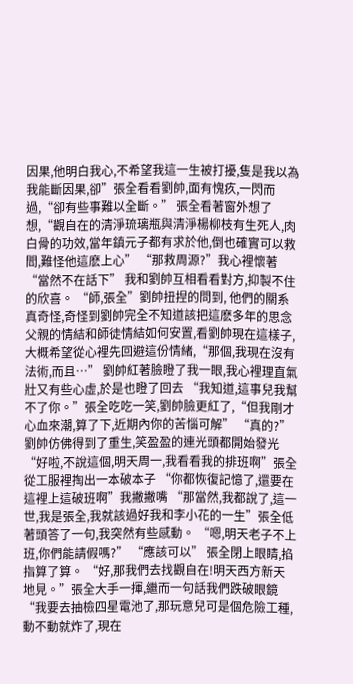因果,他明白我心,不希望我這一生被打擾,隻是我以為我能斷因果,卻”張全看看劉帥,面有愧疚,一閃而過,“卻有些事難以全斷。” 張全看著窗外想了想,“觀自在的清淨琉璃瓶與清淨楊柳枝有生死人,肉白骨的功效,當年鎮元子都有求於他,倒也確實可以救閻,難怪他這麽上心” “那救周源?”我心裡懷著 “當然不在話下” 我和劉帥互相看看對方,抑製不住的欣喜。 “師,張全”劉帥扭捏的問到, 他們的關系真奇怪,奇怪到劉帥完全不知道該把這麽多年的思念父親的情結和師徒情結如何安置,看劉帥現在這樣子,大概希望從心裡先回避這份情緒,“那個,我現在沒有法術,而且…” 劉帥紅著臉瞪了我一眼,我心裡理直氣壯又有些心虛,於是也瞪了回去 “我知道,這事兒我幫不了你。”張全吃吃一笑,劉帥臉更紅了,“但我剛才心血來潮,算了下,近期內你的苦惱可解” “真的?”劉帥仿佛得到了重生,笑盈盈的連光頭都開始發光 “好啦,不說這個,明天周一,我看看我的排班啊”張全從工服裡掏出一本破本子 “你都恢復記憶了,還要在這裡上這破班啊”我撇撇嘴 “那當然,我都說了,這一世,我是張全,我就該過好我和李小花的一生”張全低著頭答了一句,我突然有些感動。 “嗯,明天老子不上班,你們能請假嗎?” “應該可以” 張全閉上眼睛,掐指算了算。 “好,那我們去找觀自在!明天西方新天地見。”張全大手一揮,繼而一句話我們跌破眼鏡 “我要去抽檢四星電池了,那玩意兒可是個危險工種,動不動就炸了,現在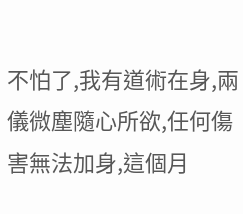不怕了,我有道術在身,兩儀微塵隨心所欲,任何傷害無法加身,這個月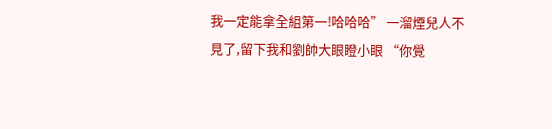我一定能拿全組第一!哈哈哈” 一溜煙兒人不見了,留下我和劉帥大眼瞪小眼 “你覺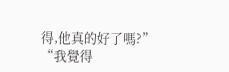得,他真的好了嗎?” “我覺得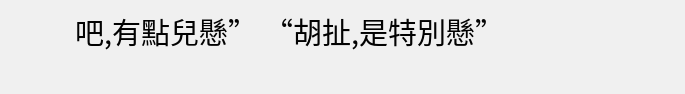吧,有點兒懸” “胡扯,是特別懸”